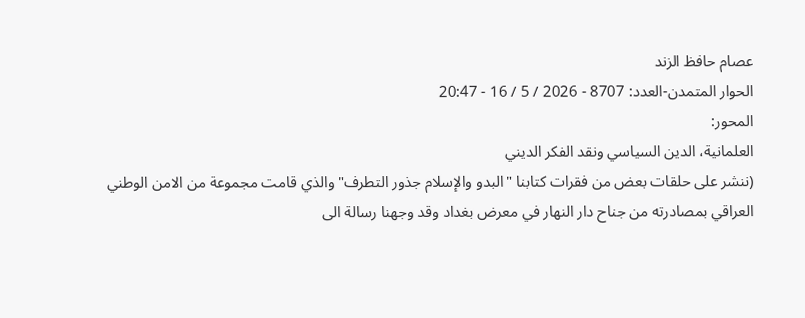عصام حافظ الزند
الحوار المتمدن-العدد: 8707 - 2026 / 5 / 16 - 20:47
المحور:
العلمانية، الدين السياسي ونقد الفكر الديني
(ننشر على حلقات بعض من فقرات كتابنا "البدو والإسلام جذور التطرف" والذي قامت مجموعة من الامن الوطني العراقي بمصادرته من جناح دار النهار في معرض بغداد وقد وجهنا رسالة الى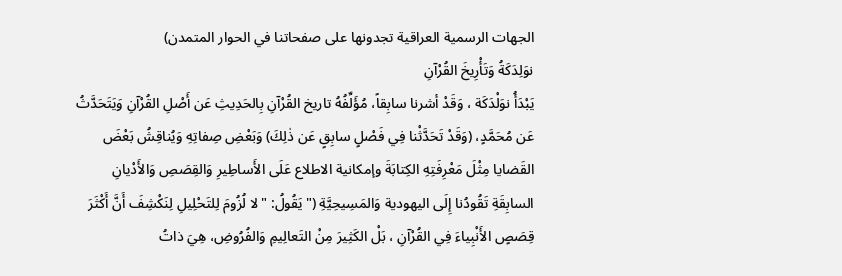الجهات الرسمية العراقية تجدونها على صفحاتنا في الحوار المتمدن)
نوَلِدَكَةُ وَتَأْرِيخَ القُرْآنِ
يَبْدَأُ نوَلْدَكَة ، وَقَدْ أشرنا سابِقاً، مُؤَلِّفُهُ تاريخ القُرْآنِ بِالحَدِيثِ عَن أَصْلِ القُرْآنِ وَيَتَحَدَّثُ عَن مُحَمَّدٍ، (وَقَدْ تَحَدَّثْنا فِي فَصْلٍ سابِقٍ عَن ذٰلِكَ) وَبَعْضِ صِفاتِهِ وَيُناقِشُ بَعْضَ القَضايا مِثْلَ مَعْرِفَتِهِ الكِتابَةَ وإمكانية الاطلاع عَلَى الأَساطِيرِ وَالقِصَصِ وَالأَدْيانِ السابِقَةِ تَقُودُنا إِلَى اليهودية وَالمَسِيحِيَّةِ ("يَقُولُ: "لا لُزُومَ لِلتَحْلِيلِ لِنَكْشِفَ أَنَّ أَكْثَرَ قِصَصٍ الأَنْبِياءَ فِي القُرْآنِ ، بَلْ الكَثِيرَ مِنْ التَعالِيمِ وَالفُرُوضِ، هِيَ ذاتُ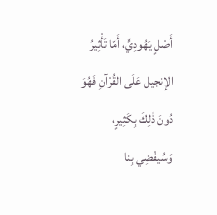أَصْلٍ يَهُودِيٍّ، أَمّا تَأْثِيرُ الإنجيل عَلَى القُرْآنِ فَهُوَ دُونَ ذٰلِكَ بِكَثِيرٍ، وَسُيفْضِي بِنا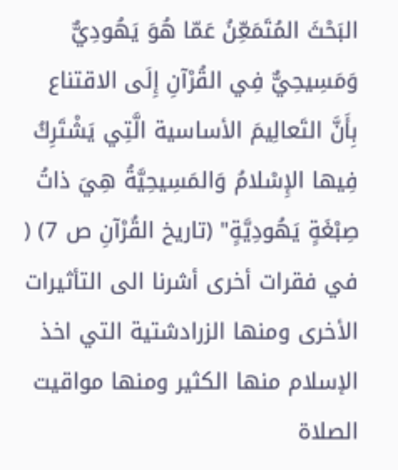البَحْثَ المُتَمَعِّنُ عَمّا هُوَ يَهُودِيٌّ وَمَسِيحِيٌّ فِي القُرْآنِ إِلَى الاقتناع بِأَنَّ التَعالِيمَ الأساسية الَّتِي يَشْتَرِكُ فِيها الإِسْلامُ وَالمَسِيحِيَّةُ هِيَ ذاتُ صِبْغَةٍ يَهُودِيَّةٍ" (تاريخ القُرْآنِ ص 7) ( في فقرات أخرى أشرنا الى التأثيرات الأخرى ومنها الزرادشتية التي اخذ الإسلام منها الكثير ومنها مواقيت الصلاة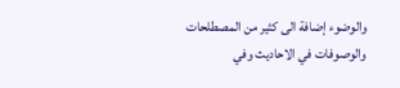والوضوء إضافة الى كثير من المصطلحات والوصوفات في الاحاديث وفي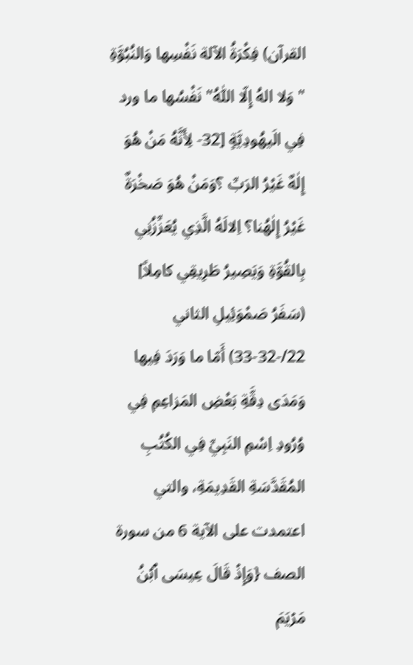القرآن) فِكْرَةُ الآلة نَفْسِها وَالنُبُوَّةِ "وَلا الهُ إِلّا اللّٰهُ" نَفْسُها ما ورد فِي الَيهُودِيَّةٍ [32- لِأَنَّهُ مَنْ هُوَ إِلٰهٌ غَيْرُ الرَبِّ ؟وَمَنْ هُوَ صَخْرَةٌ غَيْرُ إِلٰهُنا؟ اِلالَهُ الَّذِي يُعَزِّزُنِي بِالقُوَّةِ وَيَصِيرُ طَرِيقِي كامِلاً] (سَفَرُ صَمْوَئِيلِ الثاني 22/-32-33) أَمّا ما وَرَدَ فِيها وَمَدَى دِقَّةِ بَعْضِ المَزاعِمِ فِي وُرُودِ اِسْمِ النَبِيِّ فِي الكُتُبِ المُقَدَّسَةِ القَدِيمَةِ، والتي اعتمدت على الآية 6 من سورة الصف {وَإِذۡ قَالَ عِيسَى ٱبۡنُ مَرۡيَمَ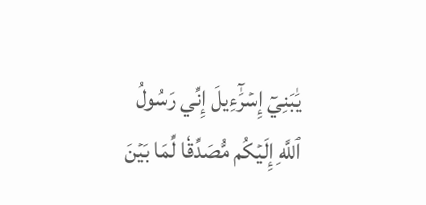يَٰبَنِيٓ إِسۡرَٰٓءِيلَ إِنِّي رَسُولُ ٱللَّهِ إِلَيۡكُم مُّصَدِّقٗا لِّمَا بَيۡنَ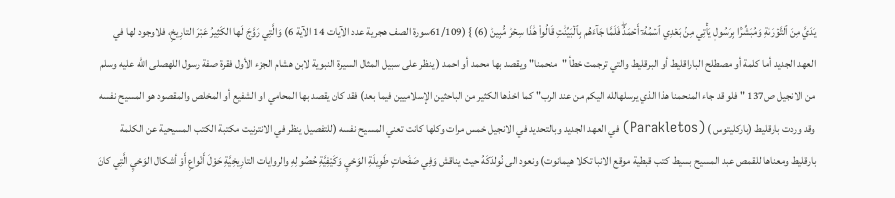يَدَيَّ مِنَ ٱلتَّوۡرَىٰةِ وَمُبَشِّرَۢا بِرَسُولٖ يَأۡتِي مِنۢ بَعۡدِي ٱسۡمُهُۥٓ أَحۡمَدُۖ فَلَمَّا جَآءَهُم بِٱلۡبَيِّنَٰتِ قَالُواْ هَٰذَا سِحۡرٞ مُّبِينٞ (6) } (61/109سورة الصف هجرية عدد الآيات 14 الآية 6) وَالَّتِي رَوَّجَ لَها الكَثِيرُ عَبْرَ التارِيخِ، فلاوجود لها في العهد الجديد أما كلمة أو مصطلح الباراقليط أو البرقليط والتي ترجمت خطأ "منحمنا" ويقصد بها محمد أو احمد ( ينظر على سبيل المثال السيرة النبوية لابن هشام الجزء الأول فقرة صفة رسول اللهصلى الله عليه وسلم من الانجيل ص137 " فلو قد جاء المنحمنا هذا الذي يرسلهالله اليكم من عند الرب" كما اخذها الكثير من الباحثين الإسلاميين فيما بعد) فقد كان يقصد بها المحامي او الشفيع أو المخلص والمقصود هو المسيح نفسه وقد وردت بارقليط (باركليتوس ) (Parakletos) في العهد الجديد وبالتحديد في الانجيل خمس مرات وكلها كانت تعني المسيح نفسه (للتفصيل ينظر في الانترنيت مكتبة الكتب المسيحية عن الكلمة بارقليط ومعناها للقمص عبد المسيح بسيط كتب قبطية موقع الانبا تكلا هيمانوت) ونعود الى نُولدَكَهُ حيث يناقش وَفِي صَفَحاتٍ طَوِيلَةِ الوَحْيِ وَكَيْفِيَّةِ حُصُولِهِ والروايات التارِيخِيَّةِ حَوْلَ أَنْواعِ أَوْ أشكال الوَحْيِ الَّتِي كانَ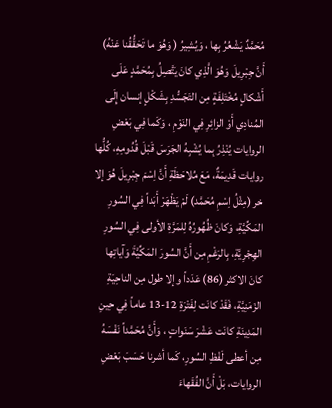مُحَمَّدٌ يَشْعُرُ بِها ، وَيُشِيرُ ( وَهُوَ ما تَحَقُّقُنا عَنْهُ) أَنَّ جِبْرِيلَ وَهُوَ الَّذِي كانَ يَتَّصِلُ بِمُحَمَّدٍ عَلَى أَشْكالٍ مُخْتَلِفَةٍ مِن التَجَسُّدِ بِشَكْلٍ إنسان إِلَى المُنادِي أَوْ الزائِرِ فِي النَوْمِ ، وَكَما فِي بَعْضِ الروايات يُنْذِرُ بِما يُشْبِهُ الجَرَسَ قَبْلَ قُدُومِهِ، كُلُّها روايات قَدِيمَةٌ، مَعَ مُلاحَظَةِ أَنَّ اِسْمَ جِبْرِيلَ هُوَ إلا خر (مِثْلُ اِسْمِ مُحَمَّد) لَمْ يَظْهَرْ أَبَداً فِي السُورِ المَكِّيَّةِ، وَكانَ ظُهُورُهُ لِلمَرَّةِ الأولى فِي السُورِ الهِجْرِيَّةِ، بِالرَغْمِ مِن أَنَّ السُورَ المَكِّيَّةَ وَآياتِها كانَ الاكثر (86) عَدَداً وإلا طول مِن الناحِيَةِ الزَمَنِيَّةِ، فَقَدْ كانَت لِفَتْرَةِ 12-13 عاماً فِي حِينِ المَدِينَةِ كانَت عَشْرَ سَنَواتٍ ، وَأَنَّ مُحَمَّداً نَفْسَهُ مِن أعطى لَفْظِ السُورِ، كَما أشرنا حَسَبَ بَعْضِ الروايات، بَلْ أَنَّ الفُقَهاءَ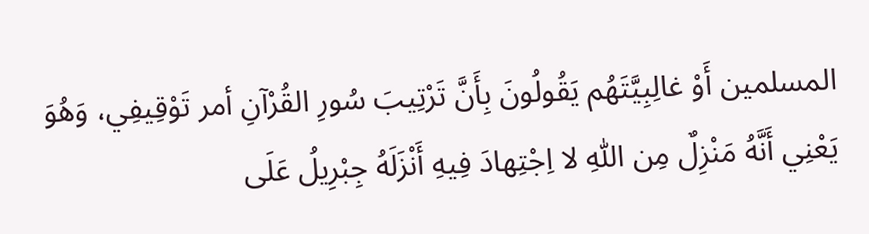المسلمين أَوْ غالِبِيَّتَهُم يَقُولُونَ بِأَنَّ تَرْتِيبَ سُورِ القُرْآنِ أمر تَوْقِيفِي، وَهُوَ يَعْنِي أَنَّهُ مَنْزِلٌ مِن اللّٰهِ لا اِجْتِهادَ فِيهِ أَنْزَلَهُ جِبْرِيلُ عَلَى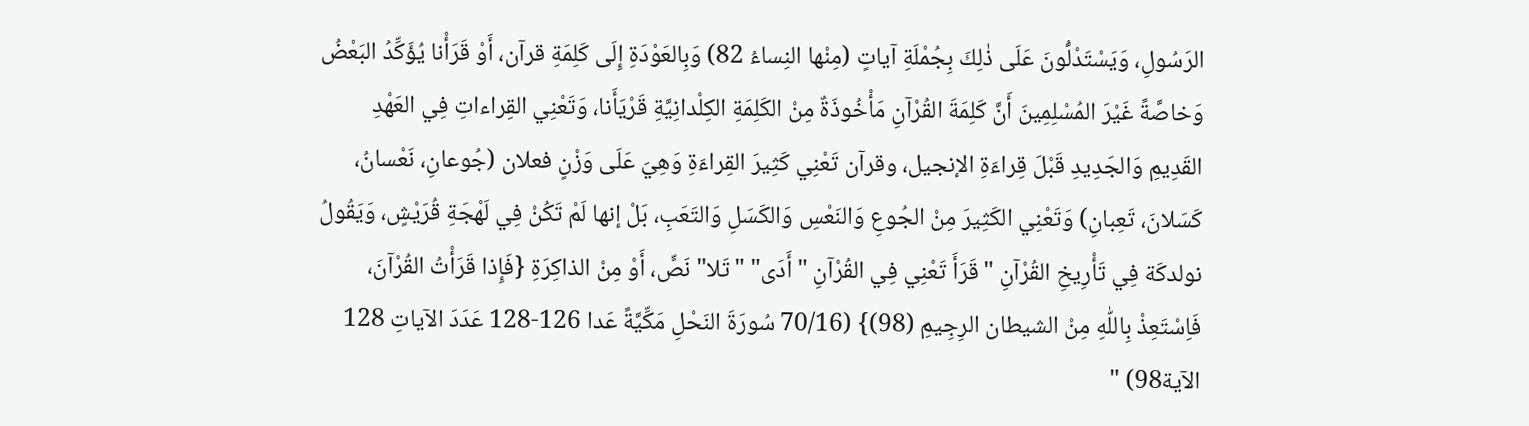الرَسُولِ، وَيَسْتَدْلُّونَ عَلَى ذٰلِكَ بِجُمْلَةِ آياتٍ (مِنْها النِساءُ 82) وَبِالعَوْدَةِ إِلَى كَلِمَةِ قرآن، أَوْ قَرَأْنا يُؤَكِّدُ البَعْضُ وَخاصَّةً غَيْرَ المُسْلِمِينَ أَنَّ كَلِمَةَ القُرْآنِ مَأْخُوذَةٌ مِنْ الكَلِمَةِ الكِلْدانِيَّةِ قَرْيَأَنا، وَتَعْنِي القِراءاتِ فِي العَهْدِ القَدِيمِ وَالجَدِيدِ قَبْلَ قِراءَةِ الإنجيل، وقرآن تَعْنِي كَثِيرَ القِراءَةِ وَهِيَ عَلَى وَزْنٍ فعلان (جُوعانِ، نَعْسانُ، كَسَلانَ، تَعِبانِ) وَتَعْنِي الكَثِيرَ مِنْ الجُوعِ وَالنَعْسِ وَالكَسَلِ وَالتَعَبِ، بَلْ إنها لَمْ تَكُنْ فِي لَهْجَةِ قُرَيْشٍ، وَيَقُولُ نولدكَة فِي تَأْرِيخِ القُرْآنِ "قَرَأَ تَعْنِي فِي القُرْآنِ "أَدَى" "تَلا" نَصٍّ، أَوْ مِنْ الذاكِرَةِ {فَإِذا قَرَأْتُ القُرْآنَ، فَاِسْتَعِذْ بِاللّٰهِ مِنْ الشيطان الرِجِيمِ (98)} (70/16 سُورَةَ النَحْلِ مَكِّيَّةً عَدا 126-128 عَدَدَ الآياتِ 128 الآية98) "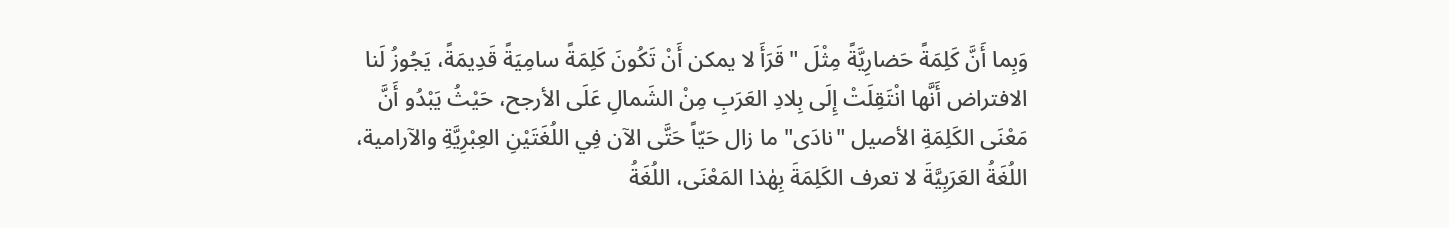وَبِما أَنَّ كَلِمَةً حَضارِيَّةً مِثْلَ "قَرَأَ لا يمكن أَنْ تَكُونَ كَلِمَةً سامِيَةً قَدِيمَةً، يَجُوزُ لَنا الافتراض أَنَّها انْتَقِلَتْ إِلَى بِلادِ العَرَبِ مِنْ الشَمالِ عَلَى الأرجح، حَيْثُ يَبْدُو أَنَّ مَعْنَى الكَلِمَةِ الأصيل "نادَى" ما زال حَيّاً حَتَّى الآن فِي اللُغَتَيْنِ العِبْرِيَّةِ والآرامية، اللُغَةُ العَرَبِيَّةَ لا تعرف الكَلِمَةَ بِهٰذا المَعْنَى، اللُغَةُ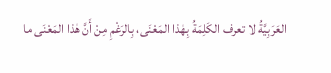العَرَبِيَّةُ لا تعرف الكَلِمَةُ بِهٰذا المَعْنَى، بِالرَغْمِ مِنْ أَنَّ هٰذا المَعْنَى ما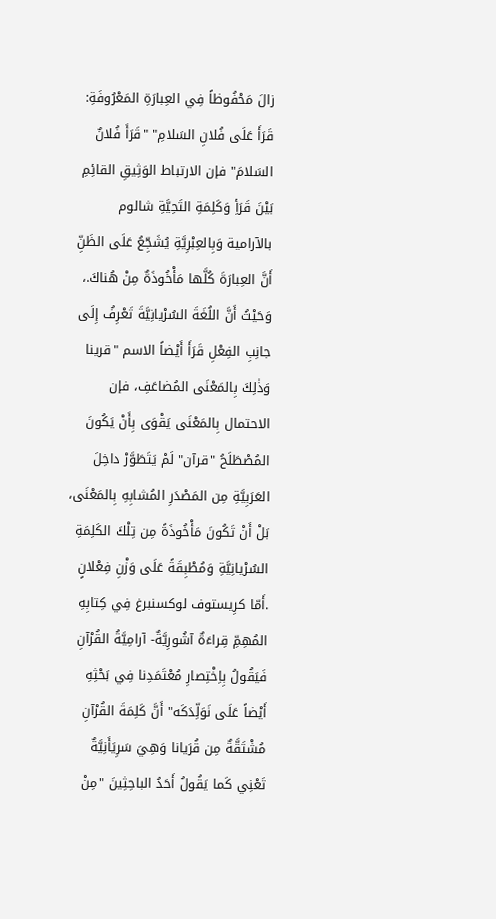زالَ مَحْفُوظاً فِي العِبارَةِ المَعْرُوفَةِ: قَرَأَ عَلَى فُلانِ السَلامِ" "قَرَأَ فُلانٌ السَلامَ" فإن الارتباط الوَثِيقِ القائِمِ بَيْنَ قَرَأِ وَكَلِمَةِ التَحِيَّةِ شالوم بالآرامية وَبِالعِبْرِيَّةِ يُشَجِّعُ عَلَى الظَنِّ أَنَّ العِبارَةَ كُلَّها مَأْخُوذَةٌ مِنْ هُناكَ.، وَحَيْثُ أَنَّ اللُغَةَ السُرْيانِيَّةَ تَعْرِفُ إِلَى جانِبِ الفِعْلِ قَرَأَ أَيْضاً الاسم "قرينا وَذٰلِكَ بِالمَعْنَى المُضاعَفِ، فإن الاحتمال بِالمَعْنَى يَقْوَى بِأَنْ يَكُونَ المُصْطَلَحُ "قرآن" لَمْ يَتَطَوَّرْ داخِلَ العَرَبِيَّةِ مِن المَصْدَرِ المُشابِهِ بِالمَعْنَى، بَلْ أَنْ تَكُونَ مَأْخُوذَةً مِن تِلْكَ الكَلِمَةِ السُرْيانِيَّةِ وَمُطْبِقَةً عَلَى وَزْنِ فِعْلانٍ .أَمّا كرِيستوف لوكسنبرغ فِي كِتابِهِ المُهِمِّ قِراءَةٌ آشُورِيَّةٌ- آرامِيَّةُ القُرْآنِ فَيَقُولُ بِاِخْتِصارِ مُعْتَمَدِنا فِي بَحْثِهِ أَيْضاً عَلَى نَوَلِّدَكَه" أَنَّ كَلِمَةَ القُرْآنِ مُشْتَقَّةٌ مِن قُرَيانا وَهِيَ سَرِيَأَنِيَّةٌ تَعْنِي كَما يَقُولُ أَحَدُ الباحِثِينَ "مِنْ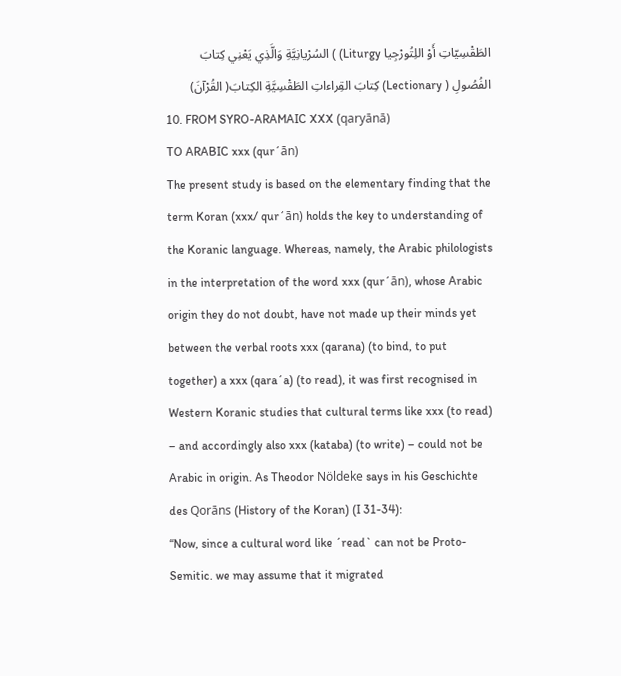الطَقْسِيّاتِ أَوْ اللِتُورْجِيا Liturgy) ) السُرْيانِيَّةِ وَالَّذِي يَعْنِي كِتابَ الفُصُولِ ( Lectionary) كِتابَ القِراءاتِ الطَقْسِيَّةِ الكِتابَ( القُرْآنَ)
10. FROM SYRO-ARAMAIC XXX (qaryānā)
TO ARABIC xxx (qur´ān)
The present study is based on the elementary finding that the term Koran (xxx/ qur´ān) holds the key to understanding of the Koranic language. Whereas, namely, the Arabic philologists in the interpretation of the word xxx (qur´ān), whose Arabic origin they do not doubt, have not made up their minds yet between the verbal roots xxx (qarana) (to bind, to put together) a xxx (qara´a) (to read), it was first recognised in Western Koranic studies that cultural terms like xxx (to read) – and accordingly also xxx (kataba) (to write) – could not be Arabic in origin. As Theodor Nöldeke says in his Geschichte des Qorāns (History of the Koran) (I 31-34):
“Now, since a cultural word like ´read` can not be Proto-Semitic. we may assume that it migrated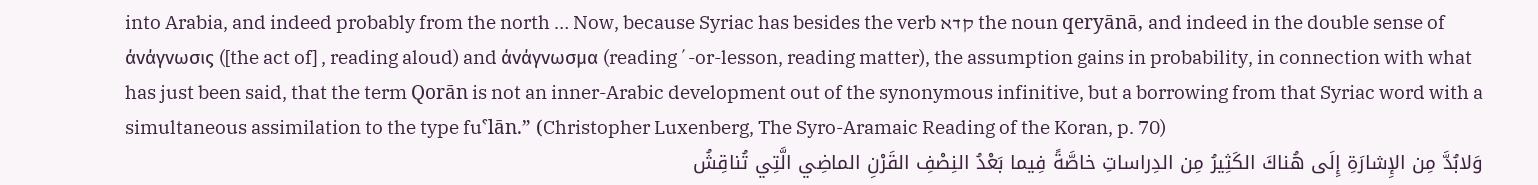into Arabia, and indeed probably from the north … Now, because Syriac has besides the verb קדא the noun qeryānā, and indeed in the double sense of άvάγvωσις ([the act of] , reading aloud) and άvάγvωσμα (reading´-or-lesson, reading matter), the assumption gains in probability, in connection with what has just been said, that the term Qorān is not an inner-Arabic development out of the synonymous infinitive, but a borrowing from that Syriac word with a simultaneous assimilation to the type fuˁlān.” (Christopher Luxenberg, The Syro-Aramaic Reading of the Koran, p. 70)
وَلابُدَّ مِن الإِشارَةِ إِلَى هُناكَ الكَثِيرُ مِن الدِراساتِ خاصَّةً فِيما بَعْدُ النِصْفِ القَرْنِ الماضِي الَّتِي تُناقِشُ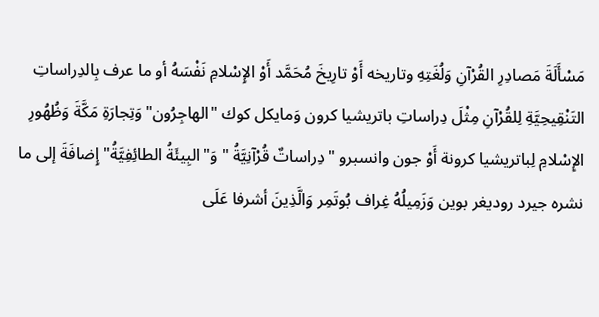مَسْأَلَةَ مَصادِرِ القُرْآنِ وَلُغَتِهِ وتاريخه أَوْ تارِيخَ مُحَمَّد أَوْ الإِسْلامِ نَفْسَهُ أو ما عرف بِالدِراساتِ التَنْقِيحِيَّةِ لِلقُرْآنِ مِثْلَ دِراساتِ باتريشيا كرون وَمايكل كوك "الهاجِرُون"وَتِجارَةِ مَكَّةَ وَظُهُورِ الإِسْلامِ لِباتريشيا كرونة أَوْ جون وانسبرو "دِراساتٌ قُرْآنِيَّةُ " وَ"البِيئَةُ الطائِفِيَّةُ" إِضافَةَ إلى ما نشره جيرد روديغر بوين وَزَمِيلُهُ غِراف بُوتَمِر وَالَّذِينَ أشرفا عَلَى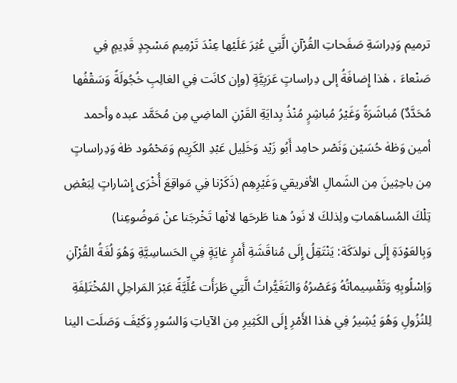ترميم وَدِراسَةِ صَفَحاتِ القُرْآنِ الَّتِي عُثِرَ عَلَيْها عِنْدَ تَرْمِيمِ مَسْجِدٍ قَدِيمٍ فِي صَنْعاءَ ، هٰذا إِضافَةُ إلى دِراساتٍ عَرَبِيَّةٍ (وإن كانَت فِي الغالِبِ خُجُولَةً وَسَقْفُها مُحَدَّدٌ) مُباشَرَةً وَغَيْرُ مُباشِرٍ مُنْذُ بِدايَةِ القَرْنِ الماضِي مِن مُحَمَّد عبده وأحمد أمين وَطٰهٰ حُسَيْن وَنَصْر حامِد أَبُو زَيْد وَخَلِيل عَبْدِ الكَرِيم وَمَحْمُود طٰهٰ وَدِراساتٍ مِن باحِثِينَ مِن الشَمالِ الأفريقي وَغَيْرِهِم (ذَكَرْنا فِي مَواقِعَ أُخْرَى إِشاراتٍ لِبَعْضِ تِلْكَ المُساهَماتِ ولِذلكَ لا نَودُ هنا طَرحَها لانْها تَخْرجَنا عنْ مَوضُوعِنا)
وَبِالعَوْدَةِ إِلَى نولدَكَة: يَنْتَقِلُ إِلَى مُناقَشَةِ أَمْرٍ غايَةٍ فِي الحَساسِيَّةِ وَهُوَ لُغَةُ القُرْآنِ وَاِسْلُوبِهِ وَتَقْسِيماتُهُ وَعَصْرُهُ وَالتَغَيُّراتُ الَّتِي طَرَأَت عُلِّيَّةً عَبْرَ المَراحِلِ المُخْتَلِفَةِ لِلنُزُولِ وَهُوَ يُشِيرُ فِي هٰذا الأَمْرِ إِلَى الكَثِيرِ مِن الآياتِ وَالسُورِ وَكَيْفَ وَصَلَت الينا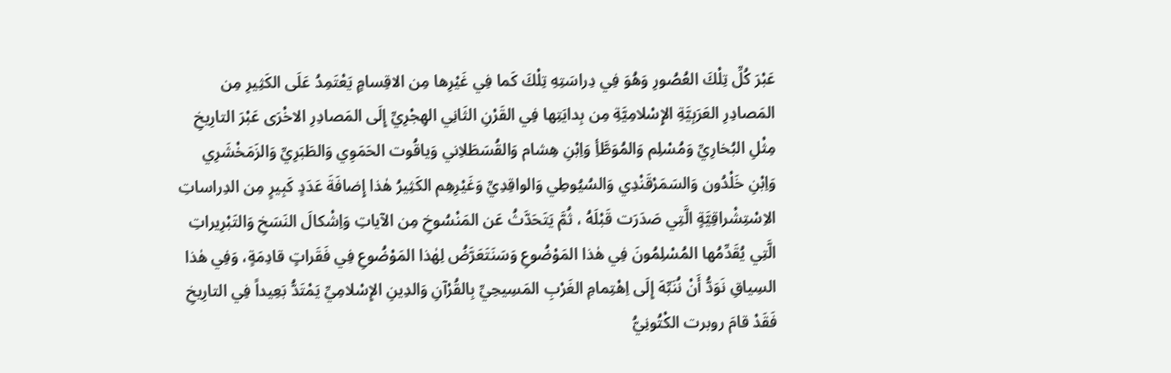عَبْرَ كُلِّ تِلْكَ العُصُورِ وَهُوَ فِي دِراسَتِهِ تِلْكَ كَما فِي غَيْرِها مِن الاقِسامٍ يَعْتَمِدُ عَلَى الكَثِيرِ مِن المَصادِرِ العَرَبِيَّةِ الإِسْلامِيَّةِ مِن بِدايَتِها فِي القَرْنِ الثَانِي الهِجْرِيِّ إِلَى المَصادِرِ الاخْرَى عَبْرَ التارِيخِ مِثْلِ البُخارِيِّ وَمُسْلِم وَالمُوَطَّأِ وَاِبْنِ هِشام وَالقُسَطَلاِني وَياقُوت الحَمَوِي وَالطَبَرِيِّ وَالزَمَخْشَرِي وَاِبْنِ خَلْدُون وَالسَمَرْقَنْدِي وَالسُيُوطِي وَالواقِدِيِّ وَغَيْرِهِم الكَثِيرُ هٰذا إِضافَةَ عَدَدٍ كَبِيرٍ مِن الدِراساتِ الاِسْتِشْراقِيَّةٍ الَّتِي صَدَرَت قَبْلَهُ ، ثُمَّ يَتَحَدَّثُ عَن المَنْسُوخِ مِن الآياتِ وَاِشْكالَ النَسَخِ وَالتَبْرِيراتِ الَّتِي يُقَدِّمُها المُسْلِمُونَ فِي هٰذا المَوْضُوعِ وَسَنَتَعَرَّضُ لِهٰذا المَوْضُوعِ فِي فَقَراتٍ قادِمَةٍ، وَفِي هٰذا السِياقِ نَوَدُّ أَنْ نُنَبِّهَ إِلَى اِهْتِمامِ الغَرْبِ المَسِيحِيِّ بِالقُرْآنِ وَالدِينِ الإِسْلامِيِّ يَمْتَدُّ بَعِيداً فِي التارِيخِ فَقَدْ قامَ روبرت الكْتُونِيُّ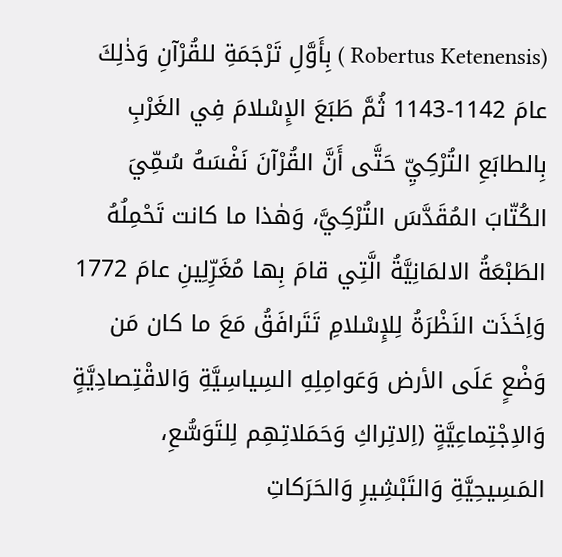(Robertus Ketenensis ) بِأَوَّلِ تَرْجَمَةِ للقُرْآنِ وَذٰلِكَ عامَ 1142-1143 ثُمَّ طَبَعَ الإِسْلامَ فِي الغَرْبِ بِالطابَعِ التُرْكِيِّ حَتَّى أَنَّ القُرْآنَ نَفْسَهُ سُمِّيَ الكُتّابَ المُقَدَّسَ التُرْكِيَّ، وَهٰذا ما كانت تَحْمِلُهُ الطَبْعَةُ الالمَانِيَّةُ الَّتِي قامَ بِها مُغَرِّلِينِ عامَ 1772 وَاِخَذَت النَظْرَةُ لِلإِسْلامِ تَتَرافَقُ مَعَ ما كان مَن وَضْعٍ عَلَى الأرض وَعَوامِلِهِ السِياسِيَّةِ وَالاقْتِصادِيَّةٍ وَالاِجْتِماعِيَّةٍ (اِلاتِراكِ وَحَمَلاتِهِم لِلتَوَسُّعِ، المَسِيحِيَّةِ وَالتَبْشِيرِ وَالحَرَكاتِ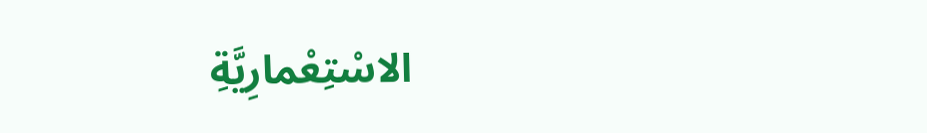الاسْتِعْمارِيَّةِ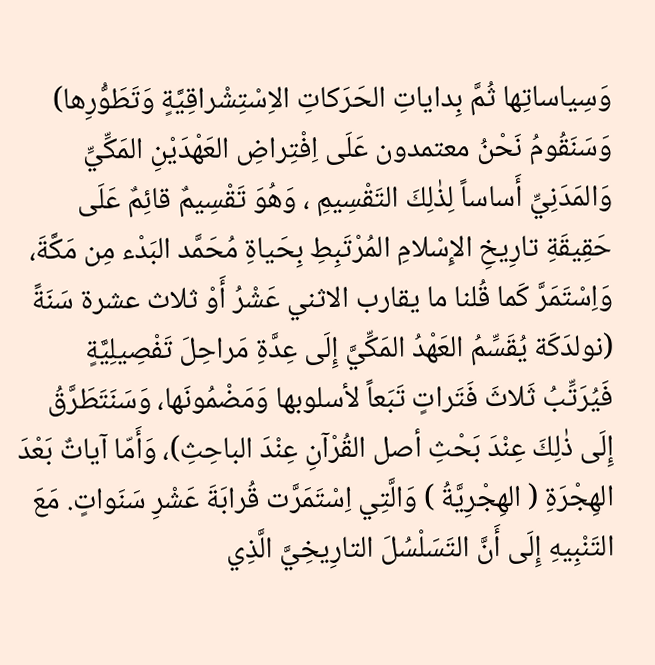وَسِياساتِها ثُمَّ بِداياتِ الحَرَكاتِ الاِسْتِشْراقِيَّةٍ وَتَطَوُّرِها)
وَسَنَقُومُ نَحْنُ معتمدون عَلَى اِفْتِراضِ العَهْدَيْنِ المَكِّيِّ وَالمَدَنِيِّ أَساساً لِذٰلِكَ التَقْسِيمِ ، وَهُوَ تَقْسِيمٌ قائِمٌ عَلَى حَقِيقَةِ تارِيخِ الإِسْلامِ المُرْتَبِطِ بِحَياةِ مُحَمَّد البَدْء مِن مَكَّةَ، وَاِسْتَمَرَّ كَما قُلنا ما يقارب الاثني عَشْرُ أَوْ ثلاث عشرة سَنَةً (نولدَكَة يُقَسِّمُ العَهْدُ المَكِّيَّ إِلَى عِدَّةِ مَراحِلَ تَفْصِيلِيَّةٍ فَيُرَتِّبُ ثَلاثَ فَتَراتٍ تَبَعاً لأسلوبها وَمَضْمُونَها، وَسَنَتَطَرَّقُ إِلَى ذٰلِكَ عِنْدَ بَحْثِ أصل القُرْآنِ عِنْدَ الباحِثِ)، وَأَمّا آياتٌ بَعْدَ الهِجْرَةِ ( الهِجْرِيَّةُ ) وَالَّتِي اِسْتَمَرَّت قُرابَةَ عَشْرِ سَنَواتٍ. مَعَ التَنْبِيهِ إِلَى أَنَّ التَسَلْسُلَ التارِيخِيَّ الَّذِي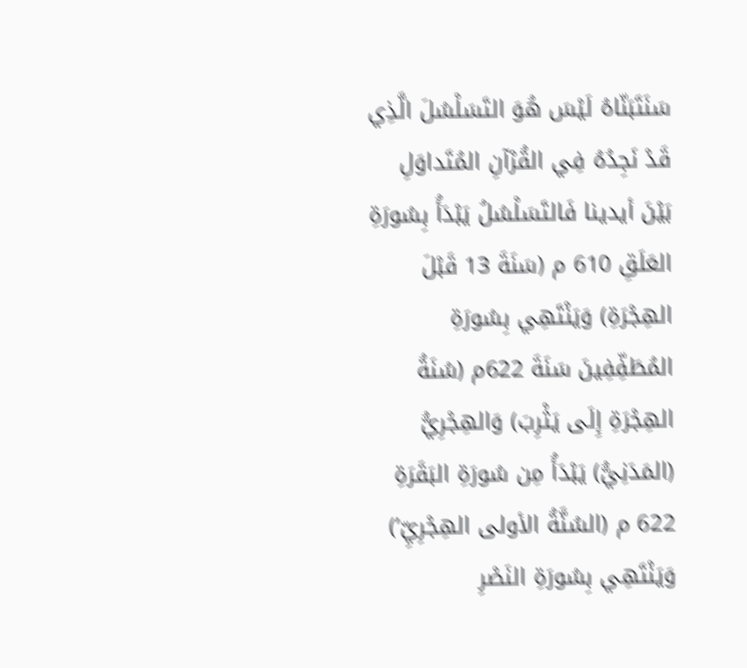سَنَتَبَنّاهُ لَيْسَ هُوَ التَسَلْسُلَ الَّذِي قَدْ نَجِدُهُ فِي القُرْآنِ المُتَداوَلِ بَيْنَ أيدينا فَالتَسَلْسُلُ يَبْدَأُ بِسُورَةِ العَلَقِ 610 م (سَنَةَ 13 قَبْلَ الهِجْرَةِ) وَيَنْتَهِي بِسُورَةِ المُطَفِّفِينَ سَنَةَ 622م (سُنَةُ الهِجْرَةِ إِلَى يَثْرِبَ) وَالهِجْرِيُّ (المَدَنِيُّ) يَبْدَأُ مِن سُورَةِ البَقَرَةِ 622 م (السُنَّةُ الأولى الهِجْرِيِّ’) وَيَنْتَهِي بِسُورَةِ النَصْرِ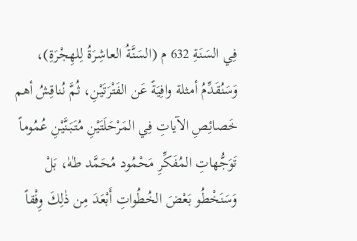فِي السَنَةِ 632 م (السَنَّةُ العاشِرَةُ لِلهِجْرَةِ)، وَسَنُقَدِّمُ أمثلة وافِيَةً عَن الفَتْرَتَيْنِ، ثُمَّ نُناقِشُ أهم خَصائِصِ الآياتِ فِي المَرْحَلَتَيْنِ مُتَبَنَّيْنِ عُمُوماً تَوَجُّهاتِ المُفَكِّرِ مَحْمُود مُحَمَّد طٰهٰ، بَلْ وَسَنَخْطُو بَعْضَ الخُطُواتِ أَبْعَدَ مِن ذٰلِكَ وِفْقاً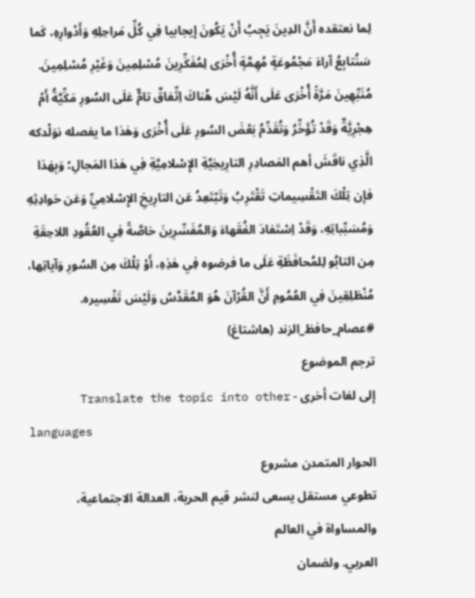لِما نعتقده أَنَّ الدِينَ يَجِبُ أَنْ يَكُونَ إيجابيا فِي كُلِّ مَراحِلِهِ وَأَدْوارِهِ، كَما سَنُتابِعُ آراءَ مَجْمُوعَةٍ مُهِمَّةٍ أُخْرَى لِمُفَكِّرِينَ مُسْلِمِينَ وَغَيْرِ مُسْلِمِينَ. مُنَبِّهِينَ مَرَّةً أُخْرَى عَلَى أَنَّهُ لَيْسَ هُناكَ اِتِّفاقٌ تامٌّ عَلَى السُورِ مَكِّيَّةُ أَمْ هِجْرِيَّةٌ وَقَدْ تُؤَخِّرُ وَتُقَدِّمُ بَعْضَ السُورِ عَلَى أُخْرَى وَهٰذا ما يفصله نوَلْدكه الَّذِي ناقَشَ أهم المَصادِرِ التارِيخِيَّةِ الإِسْلامِيَّةِ فِي هٰذا المَجالِ؛ وَبِهٰذا فإن تِلْكَ التَقْسِيماتِ تَقْتَرِبُ وَتَبْتَعِدُ عَن التارِيخِ الإِسْلامِيِّ وَعَن حَوادِثِهِ وَمُسَبِّباتِهِ، وَقَدْ اِسْتَفادَ الفُقَهاءَ وَالمُفَسِّرِينَ خاصَّةً فِي العُقُودِ اللاحِقَةِ مِن التابُو لِلمُحافَظَةِ عَلَى ما فرضوه فِي هٰذِهِ، أَوْ تِلْكَ مِن السُورِ وَآياتِها، مُنْطَلِقِينَ فِي العُمُومِ أَنَّ القُرْآنَ هُوَ المُقَدَّسُ وَلَيْسَ تَفْسِيره.
#عصام_حافظ_الزند (هاشتاغ)
ترجم الموضوع
إلى لغات أخرى - Translate the topic into other
languages
الحوار المتمدن مشروع
تطوعي مستقل يسعى لنشر قيم الحرية، العدالة الاجتماعية، والمساواة في العالم
العربي. ولضمان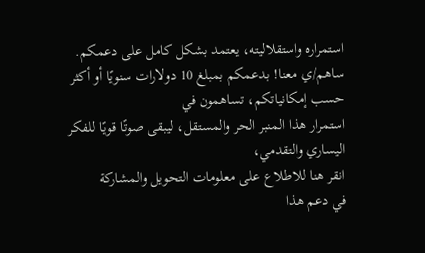استمراره واستقلاليته، يعتمد بشكل كامل على دعمكم.
ساهم/ي معنا! بدعمكم بمبلغ 10 دولارات سنويًا أو أكثر حسب إمكانياتكم، تساهمون في
استمرار هذا المنبر الحر والمستقل، ليبقى صوتًا قويًا للفكر اليساري والتقدمي،
انقر هنا للاطلاع على معلومات التحويل والمشاركة
في دعم هذا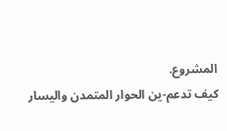المشروع.
كيف تدعم-ين الحوار المتمدن واليسار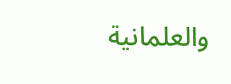والعلمانية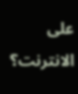على الانترنت؟